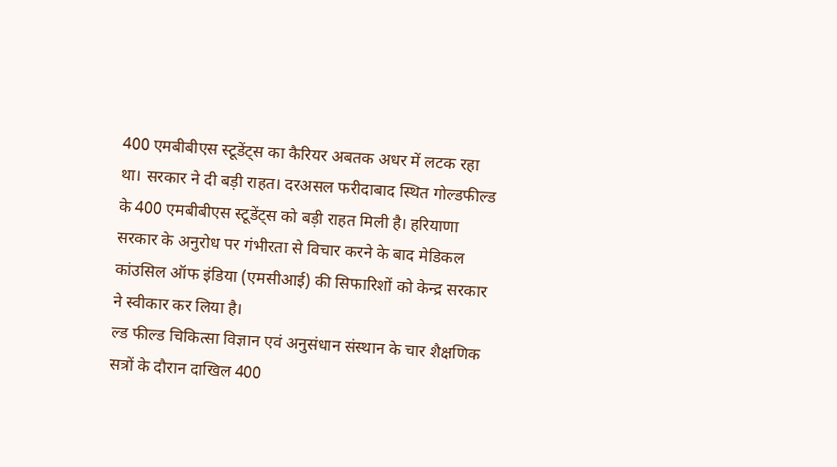400 एमबीबीएस स्टूडेंट्स का कैरियर अबतक अधर में लटक रहा था। सरकार ने दी बड़ी राहत। दरअसल फरीदाबाद स्थित गोल्डफील्ड के 400 एमबीबीएस स्टूडेंट्स को बड़ी राहत मिली है। हरियाणा सरकार के अनुरोध पर गंभीरता से विचार करने के बाद मेडिकल कांउसिल ऑफ इंडिया (एमसीआई) की सिफारिशों को केन्द्र सरकार ने स्वीकार कर लिया है।
ल्ड फील्ड चिकित्सा विज्ञान एवं अनुसंधान संस्थान के चार शैक्षणिक सत्रों के दौरान दाखिल 400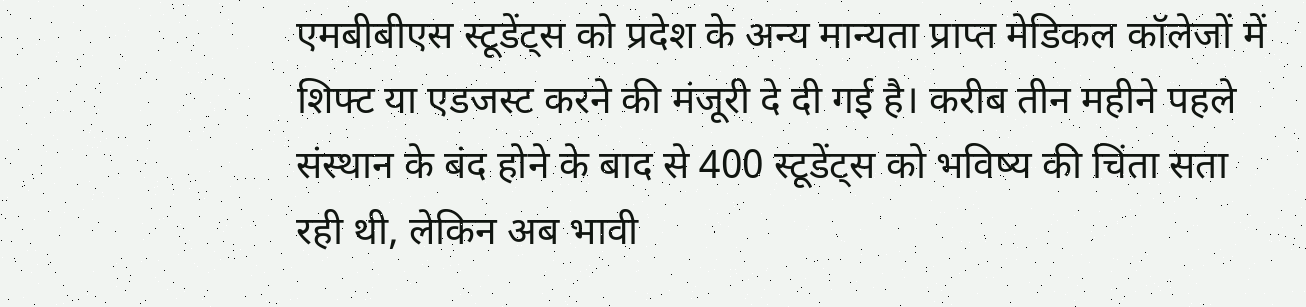एमबीबीएस स्टूडेंट्स को प्रदेश के अन्य मान्यता प्राप्त मेडिकल कॉलेजों में शिफ्ट या एडजस्ट करने की मंजूरी दे दी गई है। करीब तीन महीने पहले संस्थान के बंद होने के बाद से 400 स्टूडेंट्स को भविष्य की चिंता सता रही थी, लेकिन अब भावी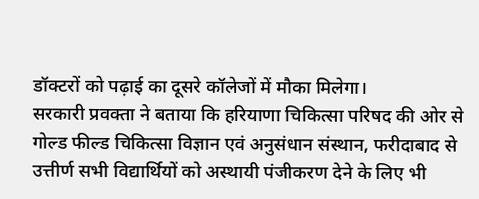डॉक्टरों को पढ़ाई का दूसरे कॉलेजों में मौका मिलेगा।
सरकारी प्रवक्ता ने बताया कि हरियाणा चिकित्सा परिषद की ओर से गोल्ड फील्ड चिकित्सा विज्ञान एवं अनुसंधान संस्थान, फरीदाबाद से उत्तीर्ण सभी विद्यार्थियों को अस्थायी पंजीकरण देने के लिए भी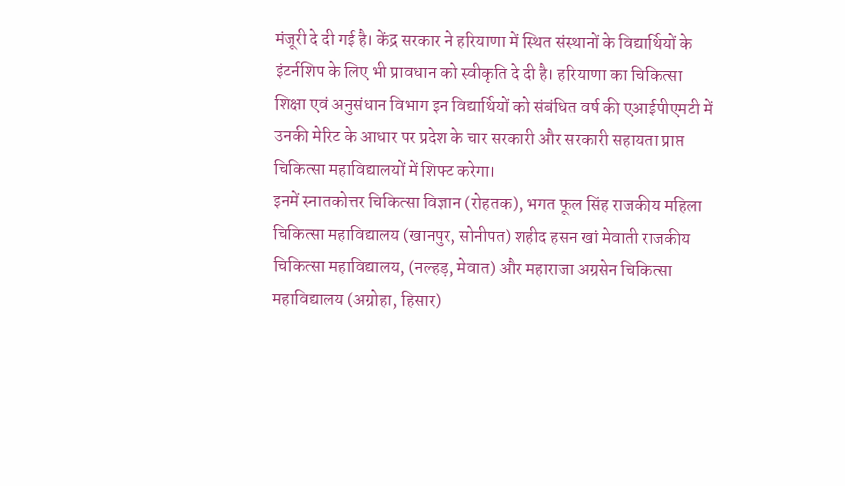मंजूरी दे दी गई है। केंद्र सरकार ने हरियाणा में स्थित संस्थानों के विद्यार्थियों के इंटर्नशिप के लिए भी प्रावधान को स्वीकृति दे दी है। हरियाणा का चिकित्सा शिक्षा एवं अनुसंधान विभाग इन विद्यार्थियों को संबंधित वर्ष की एआईपीएमटी में उनकी मेरिट के आधार पर प्रदेश के चार सरकारी और सरकारी सहायता प्राप्त चिकित्सा महाविद्यालयों में शिफ्ट करेगा।
इनमें स्नातकोत्तर चिकित्सा विज्ञान (रोहतक), भगत फूल सिंह राजकीय महिला चिकित्सा महाविद्यालय (खानपुर, सोनीपत) शहीद हसन खां मेवाती राजकीय चिकित्सा महाविद्यालय, (नल्हड़, मेवात) और महाराजा अग्रसेन चिकित्सा महाविद्यालय (अग्रोहा, हिसार)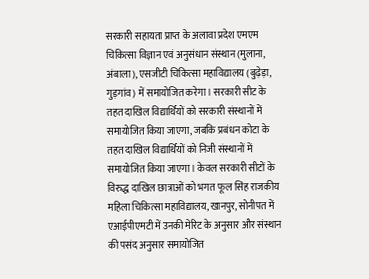सरकारी सहायता प्राप्त के अलावा प्रदेश एमएम चिकित्सा विज्ञान एवं अनुसंधान संस्थान (मुलाना, अंबाला), एसजीटी चिकित्सा महाविद्यालय (बुढ़ेड़ा, गुड़गांव) में समायोजित करेगा। सरकारी सीट के तहत दाखिल विद्यार्थियों को सरकारी संस्थानों में समायोजित किया जाएगा, जबकि प्रबंधन कोटा के तहत दाखिल विद्यार्थियों को निजी संस्थानों में समायोजित किया जाएगा। केवल सरकारी सीटों के विरुद्ध दाखिल छात्राओं को भगत फूल सिंह राजकीय महिला चिकित्सा महाविद्यालय, खानपुर, सोनीपत में एआईपीएमटी में उनकी मेरिट के अनुसार और संस्थान की पसंद अनुसार समायोजित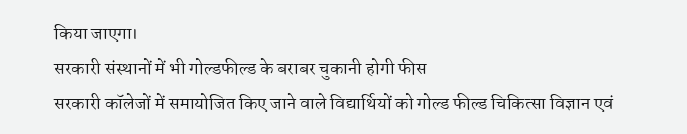किया जाएगा।
सरकारी संस्थानों में भी गोल्डफील्ड के बराबर चुकानी होगी फीस
सरकारी कॉलेजों में समायोजित किए जाने वाले विद्यार्थियों को गोल्ड फील्ड चिकित्सा विज्ञान एवं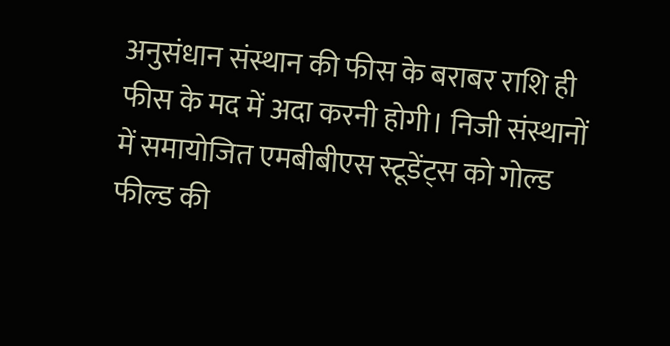अनुसंधान संस्थान की फीस के बराबर राशि ही फीस के मद में अदा करनी होगी। निजी संस्थानों में समायोजित एमबीबीएस स्टूडेंट्स को गोल्ड फील्ड की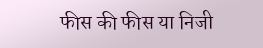फीस की फीस या निजी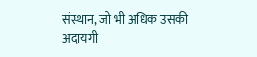संस्थान, जो भी अधिक उसकी अदायगी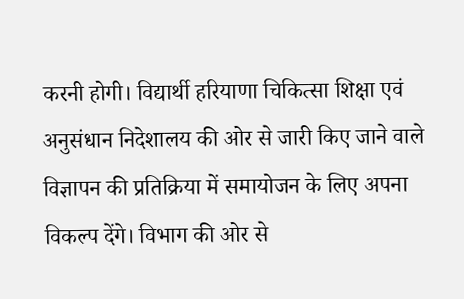करनी होगी। विद्यार्थी हरियाणा चिकित्सा शिक्षा एवं अनुसंधान निदेशालय की ओर से जारी किए जाने वाले विज्ञापन की प्रतिक्रिया में समायोजन के लिए अपना विकल्प देंगे। विभाग की ओर से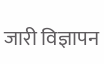जारी विज्ञापन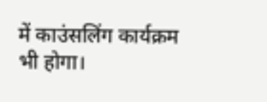में काउंसलिंग कार्यक्रम भी होगा।